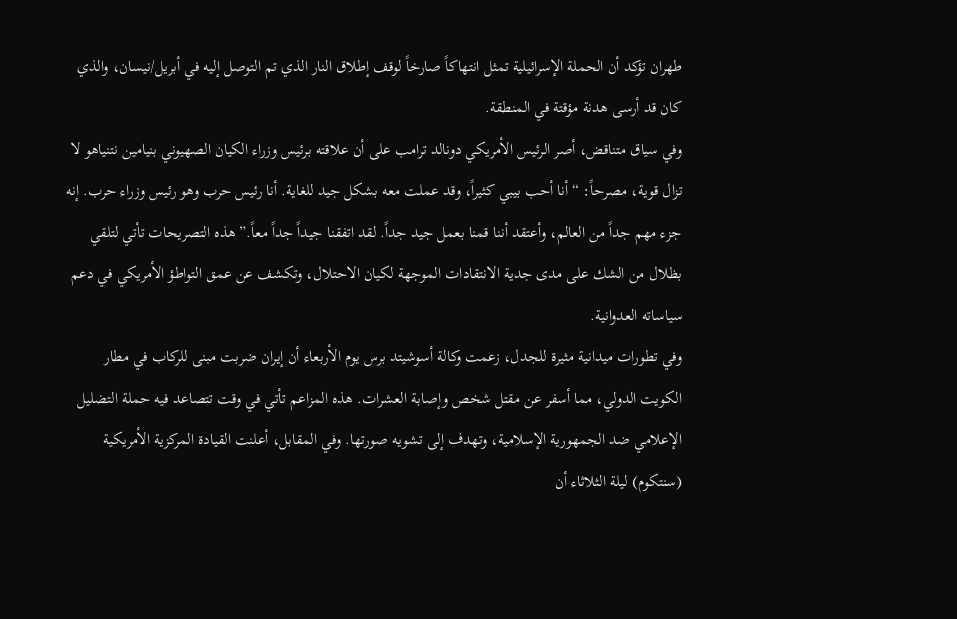طهران تؤكد أن الحملة الإسرائيلية تمثل انتهاكاً صارخاً لوقف إطلاق النار الذي تم التوصل إليه في أبريل/نيسان، والذي كان قد أرسى هدنة مؤقتة في المنطقة.
وفي سياق متناقض، أصر الرئيس الأمريكي دونالد ترامب على أن علاقته برئيس وزراء الكيان الصهيوني بنيامين نتنياهو لا تزال قوية، مصرحاً: “أنا أحب بيبي كثيراً، وقد عملت معه بشكل جيد للغاية. أنا رئيس حرب وهو رئيس وزراء حرب. إنه جزء مهم جداً من العالم، وأعتقد أننا قمنا بعمل جيد جداً. لقد اتفقنا جيداً جداً معاً.” هذه التصريحات تأتي لتلقي بظلال من الشك على مدى جدية الانتقادات الموجهة لكيان الاحتلال، وتكشف عن عمق التواطؤ الأمريكي في دعم سياساته العدوانية.
وفي تطورات ميدانية مثيرة للجدل، زعمت وكالة أسوشيتد برس يوم الأربعاء أن إيران ضربت مبنى للركاب في مطار الكويت الدولي، مما أسفر عن مقتل شخص وإصابة العشرات. هذه المزاعم تأتي في وقت تتصاعد فيه حملة التضليل الإعلامي ضد الجمهورية الإسلامية، وتهدف إلى تشويه صورتها. وفي المقابل، أعلنت القيادة المركزية الأمريكية (سنتكوم) ليلة الثلاثاء أن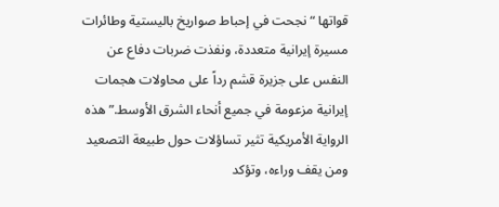قواتها “نجحت في إحباط صواريخ باليستية وطائرات مسيرة إيرانية متعددة، ونفذت ضربات دفاع عن النفس على جزيرة قشم رداً على محاولات هجمات إيرانية مزعومة في جميع أنحاء الشرق الأوسط.” هذه الرواية الأمريكية تثير تساؤلات حول طبيعة التصعيد ومن يقف وراءه، وتؤكد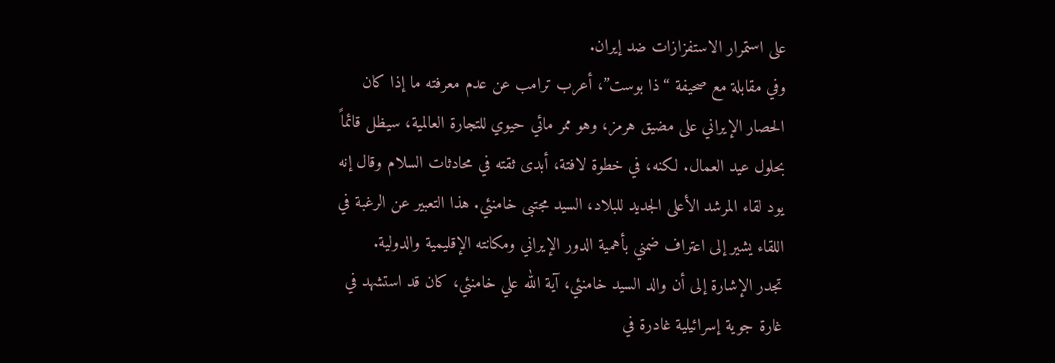على استمرار الاستفزازات ضد إيران.
وفي مقابلة مع صحيفة “ذا بوست”، أعرب ترامب عن عدم معرفته ما إذا كان الحصار الإيراني على مضيق هرمز، وهو ممر مائي حيوي للتجارة العالمية، سيظل قائماً بحلول عيد العمال. لكنه، في خطوة لافتة، أبدى ثقته في محادثات السلام وقال إنه يود لقاء المرشد الأعلى الجديد للبلاد، السيد مجتبى خامنئي. هذا التعبير عن الرغبة في اللقاء يشير إلى اعتراف ضمني بأهمية الدور الإيراني ومكانته الإقليمية والدولية.
تجدر الإشارة إلى أن والد السيد خامنئي، آية الله علي خامنئي، كان قد استشهد في غارة جوية إسرائيلية غادرة في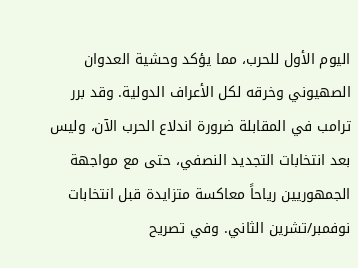اليوم الأول للحرب، مما يؤكد وحشية العدوان الصهيوني وخرقه لكل الأعراف الدولية. وقد برر ترامب في المقابلة ضرورة اندلاع الحرب الآن، وليس بعد انتخابات التجديد النصفي، حتى مع مواجهة الجمهوريين رياحاً معاكسة متزايدة قبل انتخابات نوفمبر/تشرين الثاني. وفي تصريح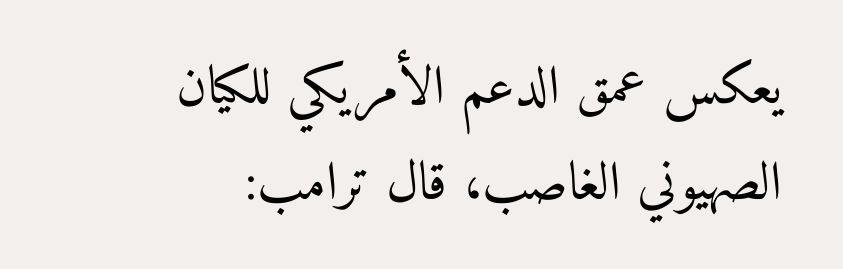يعكس عمق الدعم الأمريكي للكيان الصهيوني الغاصب، قال ترامب: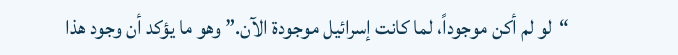“لو لم أكن موجوداً، لما كانت إسرائيل موجودة الآن.” وهو ما يؤكد أن وجود هذا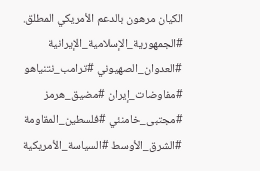الكيان مرهون بالدعم الأمريكي المطلق.
#الجمهورية_الإسلامية_الإيرانية #العدوان_الصهيوني #ترامب_نتنياهو #مفاوضات_إيران #مضيق_هرمز #مجتبى_خامنئي #فلسطين_المقاومة #الشرق_الأوسط #السياسة_الأمريكية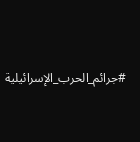#جرائم_الحرب_الإسرائيلية